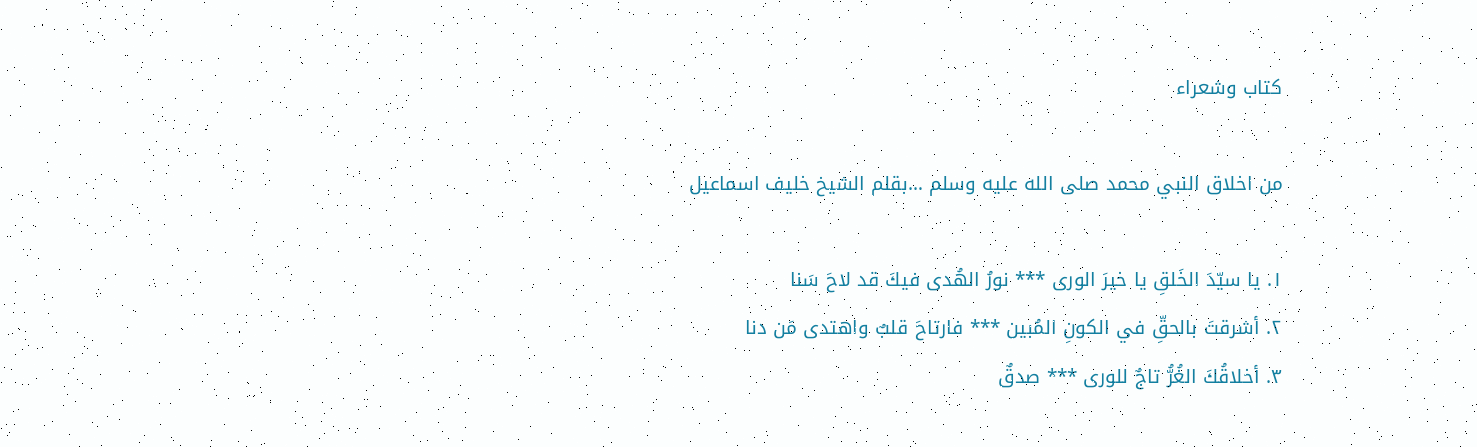كتاب وشعراء

من اخلاق النبي محمد صلى الله عليه وسلم …بقلم الشيخ خليف اسماعيل

١. يا سيّدَ الخَلقِ يا خيرَ الورى *** نورُ الهُدى فيكَ قد لاحَ سَنا
٢. أشرقتَ بالحقِّ في الكونِ المُبين *** فارتاحَ قلبٌ واهتدى مَن دنا
٣. أخلاقُكَ الغُرُّ تاجٌ للورى *** صدقٌ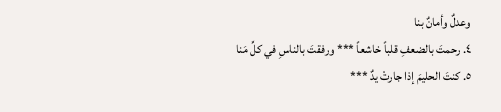وعدلٌ وأمانٌ بنا
٤. رحمتَ بالضعفِ قلباً خاشعاً *** ورفقتَ بالناسِ في كلِّ مَنا
٥. كنتَ الحليمَ إذا جارتْ يدٌ ***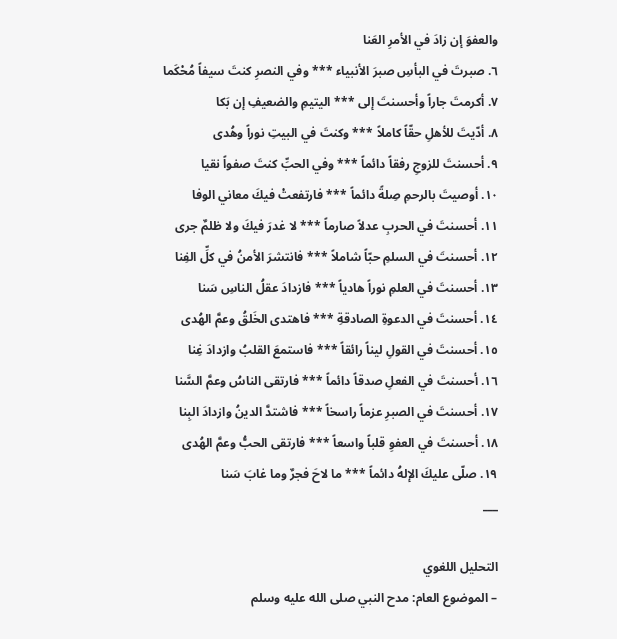والعفوَ إن زادَ في الأمرِ العَنا
٦. صبرتَ في البأسِ صبرَ الأنبياء *** وفي النصرِ كنتَ سيفاً مُحْكَما
٧. أكرمتَ جاراً وأحسنتَ إلى *** اليتيمِ والضعيفِ إن بَكا
٨. أدّيتَ للأهلِ حقّاً كاملاً *** وكنتَ في البيتِ نوراً وهُدى
٩. أحسنتَ للزوجِ رفقاً دائماً *** وفي الحبِّ كنتَ صفواً نقيا
١٠. أوصيتَ بالرحمِ صِلةً دائماً *** فارتفعتْ فيكَ معاني الوفا
١١. أحسنتَ في الحربِ عدلاً صارماً *** لا غدرَ فيكَ ولا ظلمٌ جرى
١٢. أحسنتَ في السلمِ حبّاً شاملاً *** فانتشرَ الأمنُ في كلِّ الفِنا
١٣. أحسنتَ في العلمِ نوراً هادياً *** فازدادَ عقلُ الناسِ سَنا
١٤. أحسنتَ في الدعوةِ الصادقةِ *** فاهتدى الخَلقُ وعمَّ الهُدى
١٥. أحسنتَ في القولِ ليناً رائقاً *** فاستمعَ القلبُ وازدادَ غِنا
١٦. أحسنتَ في الفعلِ صدقاً دائماً *** فارتقى الناسُ وعمَّ السَّنا
١٧. أحسنتَ في الصبرِ عزماً راسخاً *** فاشتدَّ الدينُ وازدادَ البِنا
١٨. أحسنتَ في العفوِ قلباً واسعاً *** فارتقى الحبُّ وعمَّ الهُدى
١٩. صلّى عليكَ الإلهُ دائماً *** ما لاحَ فجرٌ وما غابَ سَنا
___

التحليل اللغوي
– الموضوع العام: مدح النبي صلى الله عليه وسلم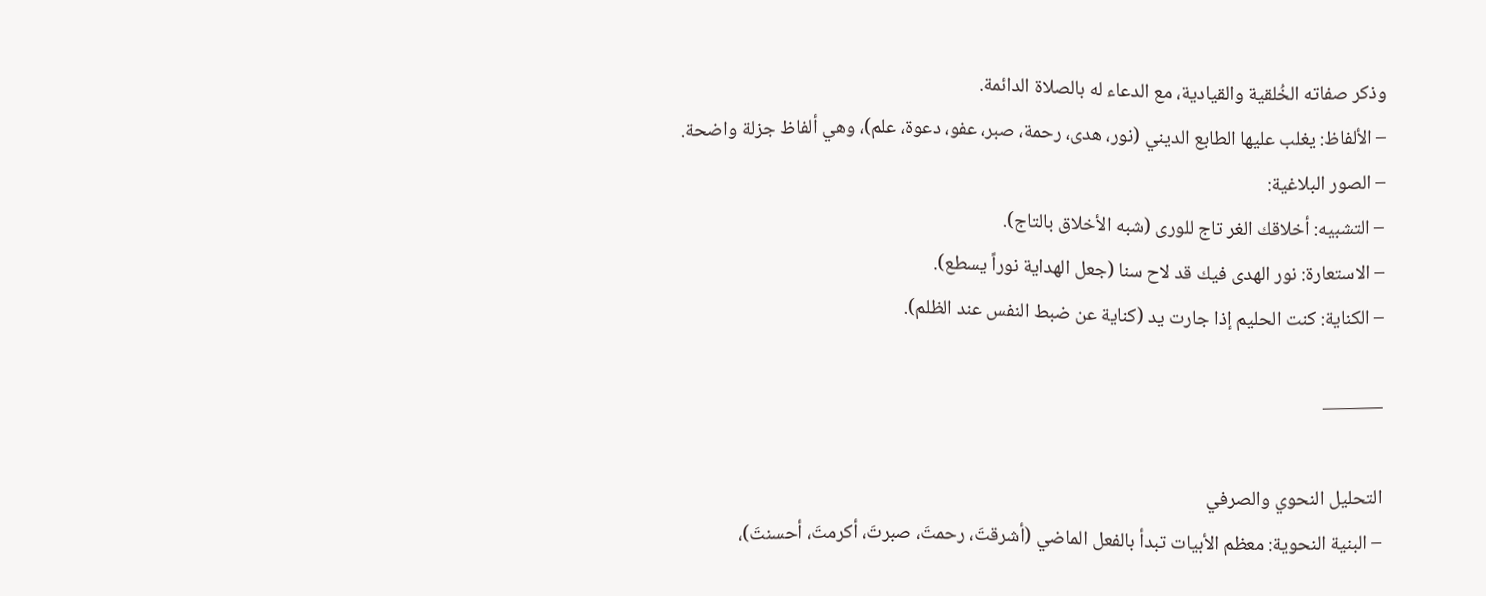وذكر صفاته الخُلقية والقيادية، مع الدعاء له بالصلاة الدائمة.
– الألفاظ: يغلب عليها الطابع الديني (نور، هدى، رحمة، صبر، عفو، دعوة، علم)، وهي ألفاظ جزلة واضحة.
– الصور البلاغية:
– التشبيه: أخلاقك الغر تاج للورى (شبه الأخلاق بالتاج).
– الاستعارة: نور الهدى فيك قد لاح سنا (جعل الهداية نوراً يسطع).
– الكناية: كنت الحليم إذا جارت يد (كناية عن ضبط النفس عند الظلم).

———

التحليل النحوي والصرفي
– البنية النحوية: معظم الأبيات تبدأ بالفعل الماضي (أشرقتَ، رحمتَ، صبرتَ، أكرمتَ، أحسنتَ)،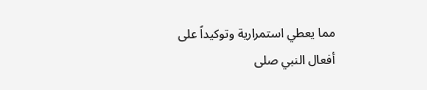مما يعطي استمرارية وتوكيداً على أفعال النبي صلى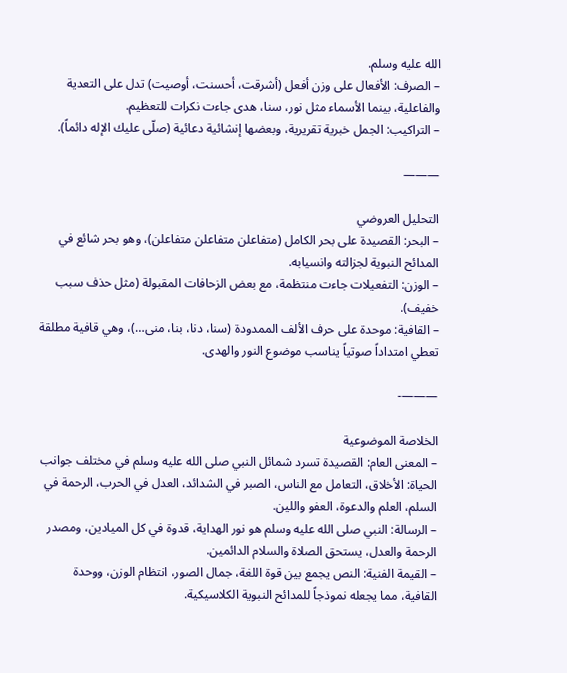الله عليه وسلم.
– الصرف: الأفعال على وزن أفعل (أشرقت، أحسنت، أوصيت) تدل على التعدية والفاعلية، بينما الأسماء مثل نور، سنا، هدى جاءت نكرات للتعظيم.
– التراكيب: الجمل خبرية تقريرية، وبعضها إنشائية دعائية (صلّى عليك الإله دائماً).

———

التحليل العروضي
– البحر: القصيدة على بحر الكامل (متفاعلن متفاعلن متفاعلن)، وهو بحر شائع في المدائح النبوية لجزالته وانسيابه.
– الوزن: التفعيلات جاءت منتظمة، مع بعض الزحافات المقبولة (مثل حذف سبب خفيف).
– القافية: موحدة على حرف الألف الممدودة (سنا، دنا، بنا، منى…)، وهي قافية مطلقة تعطي امتداداً صوتياً يناسب موضوع النور والهدى.

———-

الخلاصة الموضوعية
– المعنى العام: القصيدة تسرد شمائل النبي صلى الله عليه وسلم في مختلف جوانب الحياة: الأخلاق، التعامل مع الناس، الصبر في الشدائد، العدل في الحرب، الرحمة في السلم، العلم والدعوة، العفو واللين.
– الرسالة: النبي صلى الله عليه وسلم هو نور الهداية، قدوة في كل الميادين، ومصدر الرحمة والعدل، يستحق الصلاة والسلام الدائمين.
– القيمة الفنية: النص يجمع بين قوة اللغة، جمال الصور، انتظام الوزن، ووحدة القافية، مما يجعله نموذجاً للمدائح النبوية الكلاسيكية.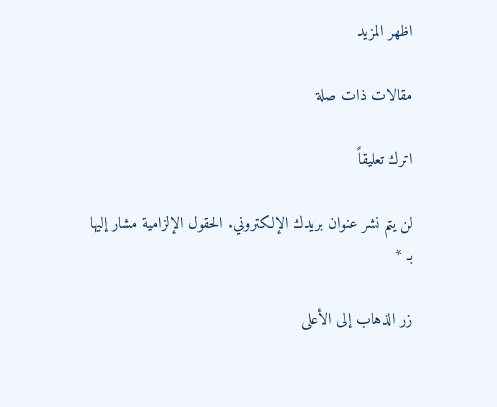اظهر المزيد

مقالات ذات صلة

اترك تعليقاً

لن يتم نشر عنوان بريدك الإلكتروني. الحقول الإلزامية مشار إليها بـ *

زر الذهاب إلى الأعلى